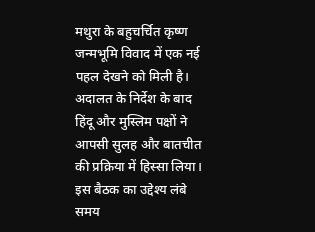मथुरा के बहुचर्चित कृष्ण जन्मभूमि विवाद में एक नई पहल देखने को मिली है। अदालत के निर्देश के बाद हिंदू और मुस्लिम पक्षों ने आपसी सुलह और बातचीत की प्रक्रिया में हिस्सा लिया। इस बैठक का उद्देश्य लंबे समय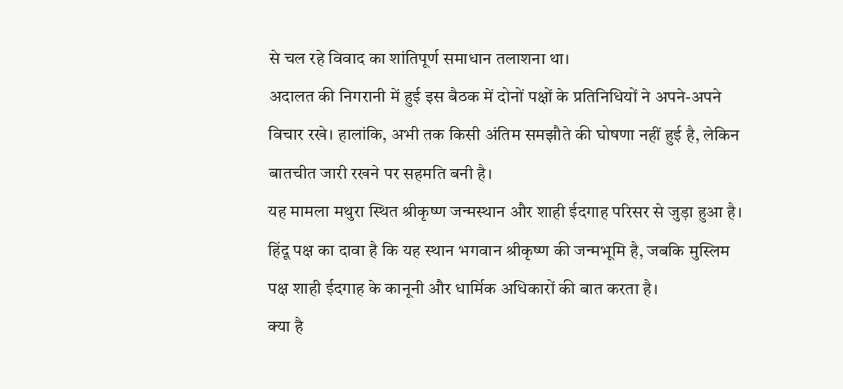से चल रहे विवाद का शांतिपूर्ण समाधान तलाशना था।
अदालत की निगरानी में हुई इस बैठक में दोनों पक्षों के प्रतिनिधियों ने अपने-अपने विचार रखे। हालांकि, अभी तक किसी अंतिम समझौते की घोषणा नहीं हुई है, लेकिन बातचीत जारी रखने पर सहमति बनी है।
यह मामला मथुरा स्थित श्रीकृष्ण जन्मस्थान और शाही ईदगाह परिसर से जुड़ा हुआ है। हिंदू पक्ष का दावा है कि यह स्थान भगवान श्रीकृष्ण की जन्मभूमि है, जबकि मुस्लिम पक्ष शाही ईदगाह के कानूनी और धार्मिक अधिकारों की बात करता है।
क्या है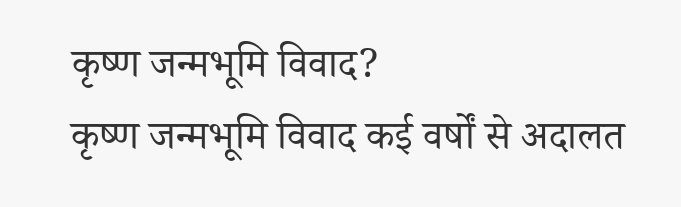कृष्ण जन्मभूमि विवाद?
कृष्ण जन्मभूमि विवाद कई वर्षों से अदालत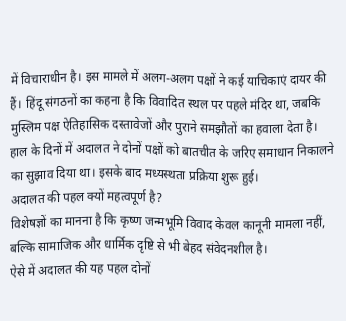में विचाराधीन है। इस मामले में अलग-अलग पक्षों ने कई याचिकाएं दायर की हैं। हिंदू संगठनों का कहना है कि विवादित स्थल पर पहले मंदिर था, जबकि मुस्लिम पक्ष ऐतिहासिक दस्तावेजों और पुराने समझौतों का हवाला देता है।
हाल के दिनों में अदालत ने दोनों पक्षों को बातचीत के जरिए समाधान निकालने का सुझाव दिया था। इसके बाद मध्यस्थता प्रक्रिया शुरू हुई।
अदालत की पहल क्यों महत्वपूर्ण है?
विशेषज्ञों का मानना है कि कृष्ण जन्मभूमि विवाद केवल कानूनी मामला नहीं,
बल्कि सामाजिक और धार्मिक दृष्टि से भी बेहद संवेदनशील है।
ऐसे में अदालत की यह पहल दोनों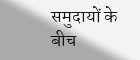समुदायों के बीच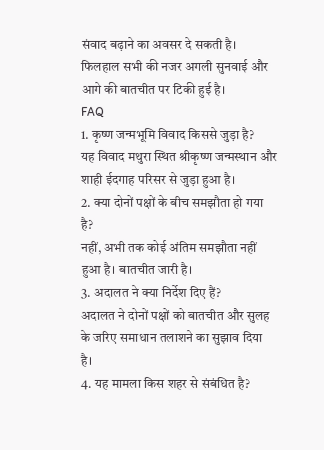संवाद बढ़ाने का अवसर दे सकती है।
फिलहाल सभी की नजर अगली सुनवाई और आगे की बातचीत पर टिकी हुई है।
FAQ
1. कृष्ण जन्मभूमि विवाद किससे जुड़ा है?
यह विवाद मथुरा स्थित श्रीकृष्ण जन्मस्थान और शाही ईदगाह परिसर से जुड़ा हुआ है।
2. क्या दोनों पक्षों के बीच समझौता हो गया है?
नहीं, अभी तक कोई अंतिम समझौता नहीं हुआ है। बातचीत जारी है।
3. अदालत ने क्या निर्देश दिए हैं?
अदालत ने दोनों पक्षों को बातचीत और सुलह के जरिए समाधान तलाशने का सुझाव दिया है।
4. यह मामला किस शहर से संबंधित है?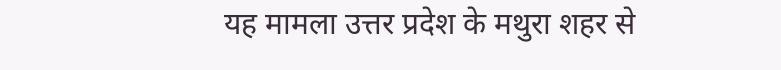यह मामला उत्तर प्रदेश के मथुरा शहर से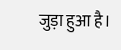जुड़ा हुआ है।